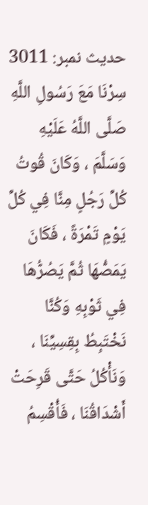حدیث نمبر: 3011
سِرْنَا مَعَ رَسُولِ اللَّهِ صَلَّى اللَّهُ عَلَيْهِ وَسَلَّمَ ، وَكَانَ قُوتُ كُلِّ رَجُلٍ مِنَّا فِي كُلِّ يَوْمٍ تَمْرَةً ، فَكَانَ يَمَصُّهَا ثُمَّ يَصُرُّهَا فِي ثَوْبِهِ وَكُنَّا نَخْتَبِطُ بِقِسِيِّنَا ، وَنَأْكُلُ حَتَّى قَرِحَتْ أَشْدَاقُنَا ، فَأُقْسِمُ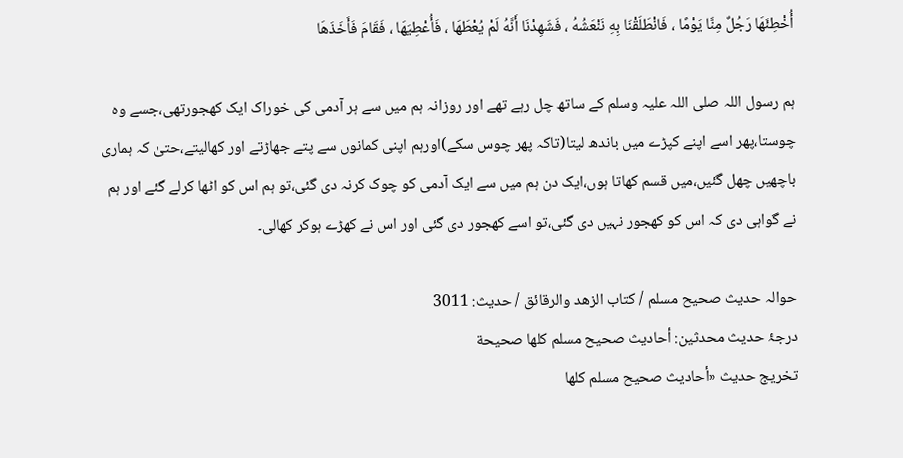أُخْطِئَهَا رَجُلٌ مِنَّا يَوْمًا ، فَانْطَلَقْنَا بِهِ نَنْعَشُهُ ، فَشَهِدْنَا أَنَّهُ لَمْ يُعْطَهَا ، فَأُعْطِيَهَا ، فَقَامَ فَأَخَذَهَا

ہم رسول اللہ صلی اللہ علیہ وسلم کے ساتھ چل رہے تھے اور روزانہ ہم میں سے ہر آدمی کی خوراک ایک کھجورتھی،جسے وہ چوستا،پھر اسے اپنے کپڑے میں باندھ لیتا(تاکہ پھر چوس سکے)اورہم اپنی کمانوں سے پتے جھاڑتے اور کھالیتے،حتیٰ کہ ہماری باچھیں چھل گئیں،میں قسم کھاتا ہوں،ایک دن ہم میں سے ایک آدمی کو چوک کرنہ دی گئی،تو ہم اس کو اٹھا کرلے گئے اور ہم نے گواہی دی کہ اس کو کھجور نہیں دی گئی،تو اسے کھجور دی گئی اور اس نے کھڑے ہوکر کھالی۔

حوالہ حدیث صحيح مسلم / كتاب الزهد والرقائق / حدیث: 3011
درجۂ حدیث محدثین: أحاديث صحيح مسلم كلها صحيحة
تخریج حدیث «أحاديث صحيح مسلم كلها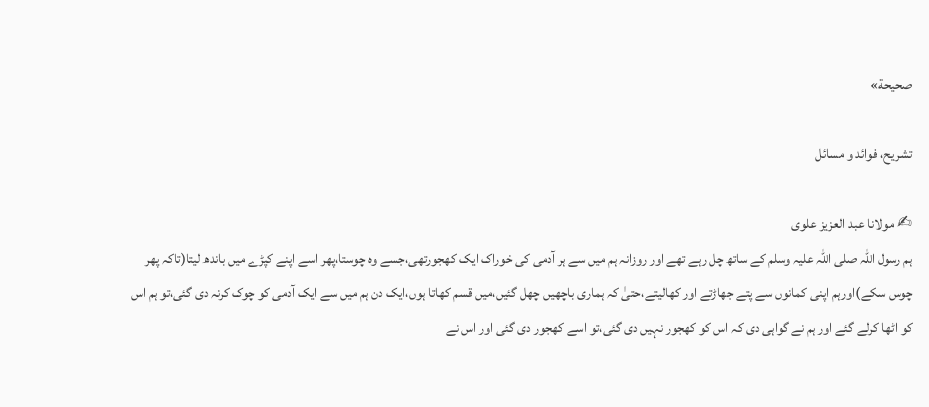صحيحة»

تشریح، فوائد و مسائل

✍ مولانا عبد العزیز علوی
ہم رسول اللہ صلی اللہ علیہ وسلم کے ساتھ چل رہے تھے اور روزانہ ہم میں سے ہر آدمی کی خوراک ایک کھجورتھی،جسے وہ چوستا،پھر اسے اپنے کپڑے میں باندھ لیتا(تاکہ پھر چوس سکے)اورہم اپنی کمانوں سے پتے جھاڑتے اور کھالیتے،حتیٰ کہ ہماری باچھیں چھل گئیں،میں قسم کھاتا ہوں،ایک دن ہم میں سے ایک آدمی کو چوک کرنہ دی گئی،تو ہم اس کو اٹھا کرلے گئے اور ہم نے گواہی دی کہ اس کو کھجور نہیں دی گئی،تو اسے کھجور دی گئی اور اس نے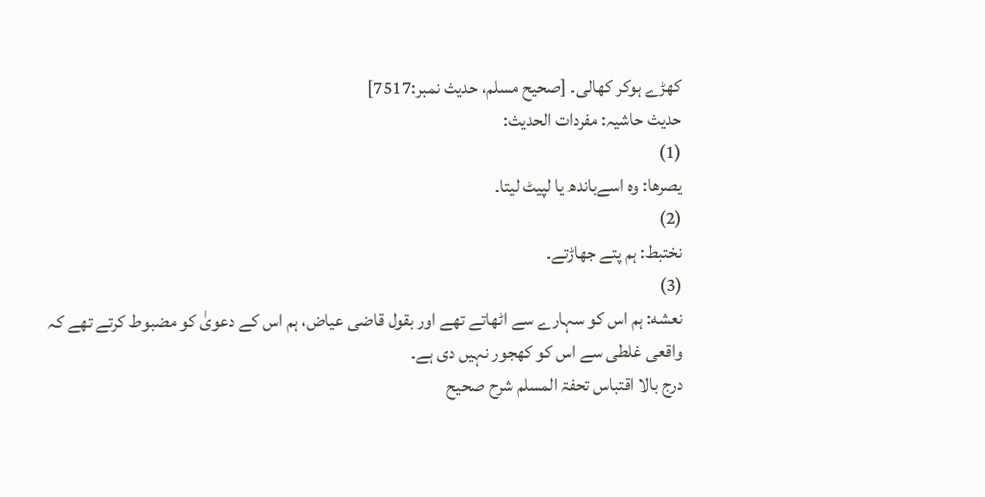کھڑے ہوکر کھالی۔ [صحيح مسلم، حديث نمبر:7517]
حدیث حاشیہ: مفردات الحدیث:
(1)
يصرها: وہ اسےباندھ یا لپیٹ لیتا۔
(2)
نختبط: ہم پتے جھاڑتے۔
(3)
نعشه: ہم اس کو سہارے سے اٹھاتے تھے اور بقول قاضی عیاض، ہم اس کے دعویٰ کو مضبوط کرتے تھے کہ واقعی غلطی سے اس کو کھجور نہیں دی ہے۔
درج بالا اقتباس تحفۃ المسلم شرح صحیح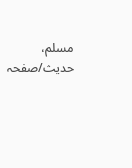مسلم، حدیث/صفحہ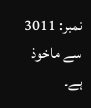نمبر: 3011 سے ماخوذ ہے۔